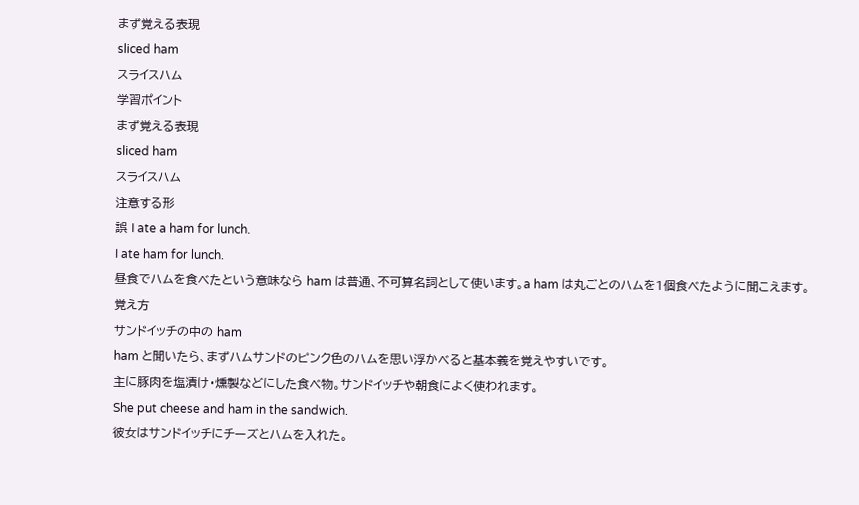まず覚える表現
sliced ham
スライスハム
学習ポイント
まず覚える表現
sliced ham
スライスハム
注意する形
誤 I ate a ham for lunch.
I ate ham for lunch.
昼食でハムを食べたという意味なら ham は普通、不可算名詞として使います。a ham は丸ごとのハムを1個食べたように聞こえます。
覚え方
サンドイッチの中の ham
ham と聞いたら、まずハムサンドのピンク色のハムを思い浮かべると基本義を覚えやすいです。
主に豚肉を塩漬け・燻製などにした食べ物。サンドイッチや朝食によく使われます。
She put cheese and ham in the sandwich.
彼女はサンドイッチにチーズとハムを入れた。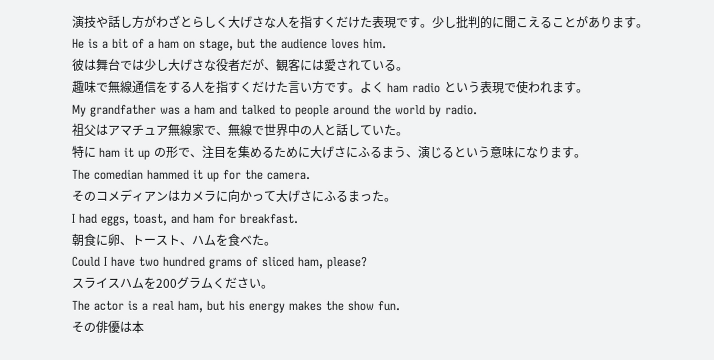演技や話し方がわざとらしく大げさな人を指すくだけた表現です。少し批判的に聞こえることがあります。
He is a bit of a ham on stage, but the audience loves him.
彼は舞台では少し大げさな役者だが、観客には愛されている。
趣味で無線通信をする人を指すくだけた言い方です。よく ham radio という表現で使われます。
My grandfather was a ham and talked to people around the world by radio.
祖父はアマチュア無線家で、無線で世界中の人と話していた。
特に ham it up の形で、注目を集めるために大げさにふるまう、演じるという意味になります。
The comedian hammed it up for the camera.
そのコメディアンはカメラに向かって大げさにふるまった。
I had eggs, toast, and ham for breakfast.
朝食に卵、トースト、ハムを食べた。
Could I have two hundred grams of sliced ham, please?
スライスハムを200グラムください。
The actor is a real ham, but his energy makes the show fun.
その俳優は本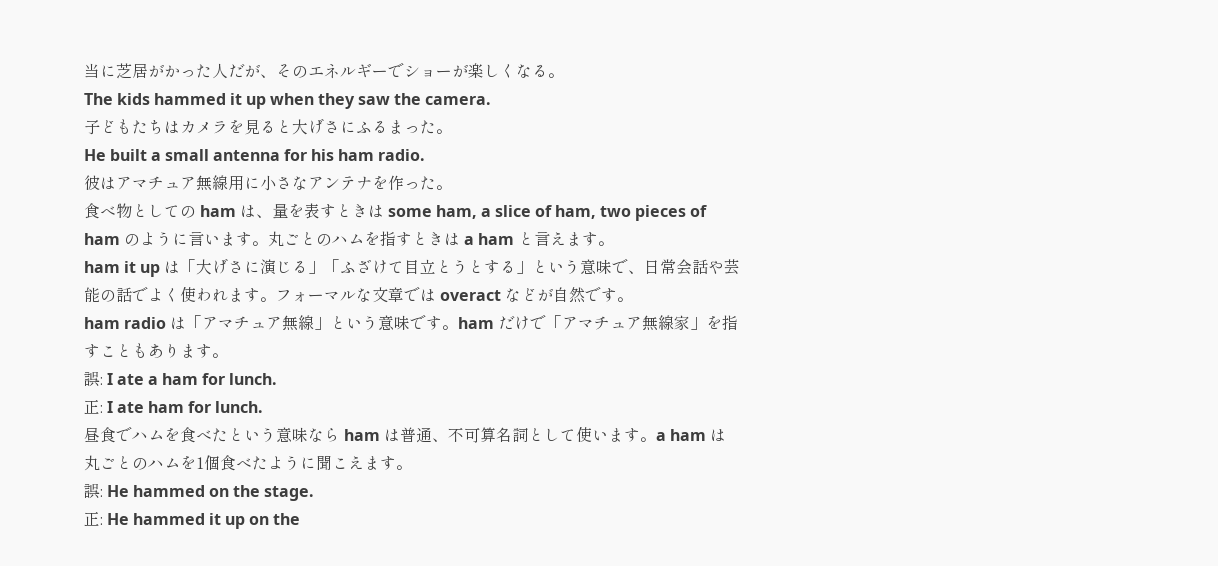当に芝居がかった人だが、そのエネルギーでショーが楽しくなる。
The kids hammed it up when they saw the camera.
子どもたちはカメラを見ると大げさにふるまった。
He built a small antenna for his ham radio.
彼はアマチュア無線用に小さなアンテナを作った。
食べ物としての ham は、量を表すときは some ham, a slice of ham, two pieces of ham のように言います。丸ごとのハムを指すときは a ham と言えます。
ham it up は「大げさに演じる」「ふざけて目立とうとする」という意味で、日常会話や芸能の話でよく使われます。フォーマルな文章では overact などが自然です。
ham radio は「アマチュア無線」という意味です。ham だけで「アマチュア無線家」を指すこともあります。
誤: I ate a ham for lunch.
正: I ate ham for lunch.
昼食でハムを食べたという意味なら ham は普通、不可算名詞として使います。a ham は丸ごとのハムを1個食べたように聞こえます。
誤: He hammed on the stage.
正: He hammed it up on the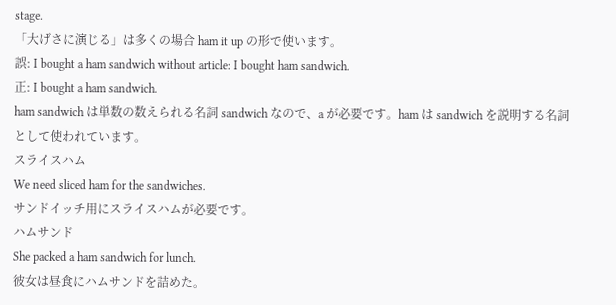stage.
「大げさに演じる」は多くの場合 ham it up の形で使います。
誤: I bought a ham sandwich without article: I bought ham sandwich.
正: I bought a ham sandwich.
ham sandwich は単数の数えられる名詞 sandwich なので、a が必要です。ham は sandwich を説明する名詞として使われています。
スライスハム
We need sliced ham for the sandwiches.
サンドイッチ用にスライスハムが必要です。
ハムサンド
She packed a ham sandwich for lunch.
彼女は昼食にハムサンドを詰めた。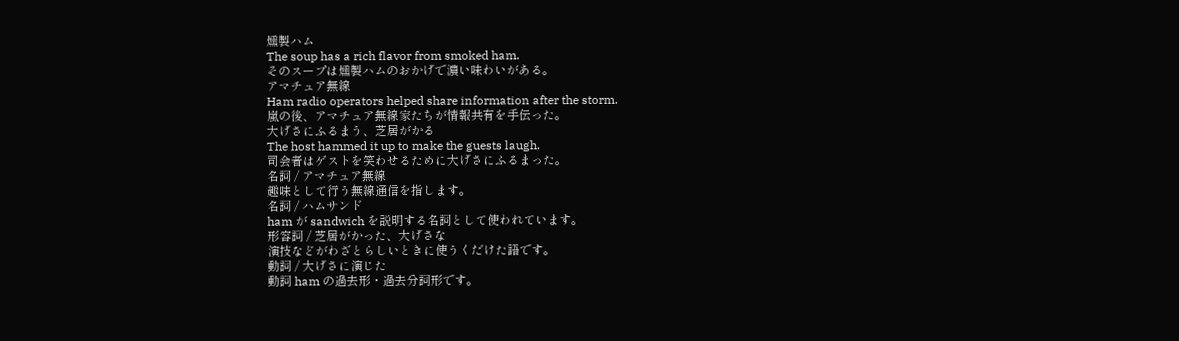燻製ハム
The soup has a rich flavor from smoked ham.
そのスープは燻製ハムのおかげで濃い味わいがある。
アマチュア無線
Ham radio operators helped share information after the storm.
嵐の後、アマチュア無線家たちが情報共有を手伝った。
大げさにふるまう、芝居がかる
The host hammed it up to make the guests laugh.
司会者はゲストを笑わせるために大げさにふるまった。
名詞 / アマチュア無線
趣味として行う無線通信を指します。
名詞 / ハムサンド
ham が sandwich を説明する名詞として使われています。
形容詞 / 芝居がかった、大げさな
演技などがわざとらしいときに使うくだけた語です。
動詞 / 大げさに演じた
動詞 ham の過去形・過去分詞形です。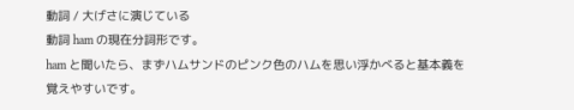動詞 / 大げさに演じている
動詞 ham の現在分詞形です。
ham と聞いたら、まずハムサンドのピンク色のハムを思い浮かべると基本義を覚えやすいです。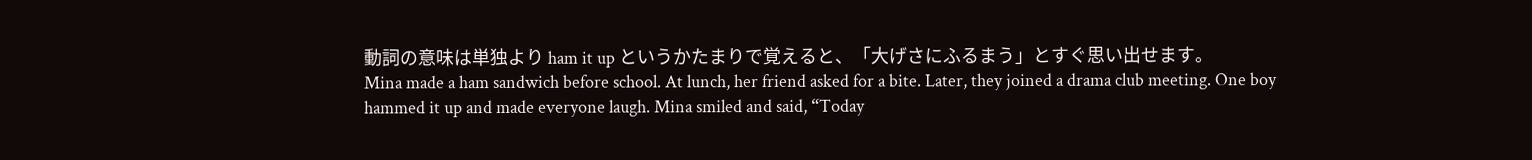動詞の意味は単独より ham it up というかたまりで覚えると、「大げさにふるまう」とすぐ思い出せます。
Mina made a ham sandwich before school. At lunch, her friend asked for a bite. Later, they joined a drama club meeting. One boy hammed it up and made everyone laugh. Mina smiled and said, “Today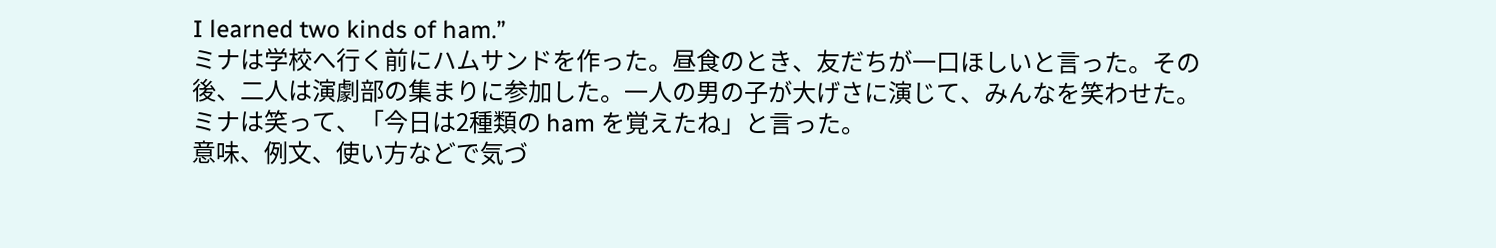I learned two kinds of ham.”
ミナは学校へ行く前にハムサンドを作った。昼食のとき、友だちが一口ほしいと言った。その後、二人は演劇部の集まりに参加した。一人の男の子が大げさに演じて、みんなを笑わせた。ミナは笑って、「今日は2種類の ham を覚えたね」と言った。
意味、例文、使い方などで気づ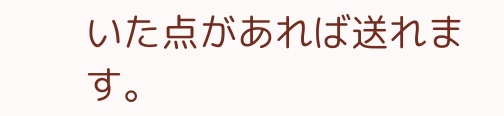いた点があれば送れます。